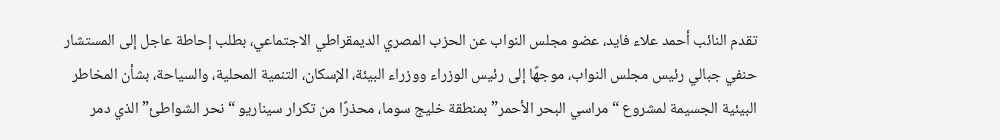تقدم النائب أحمد علاء فايد، عضو مجلس النواب عن الحزب المصري الديمقراطي الاجتماعي، بطلب إحاطة عاجل إلى المستشار حنفي جبالي رئيس مجلس النواب، موجهًا إلى رئيس الوزراء ووزراء البيئة، الإسكان، التنمية المحلية، والسياحة، بشأن المخاطر البيئية الجسيمة لمشروع “مراسي البحر الأحمر” بمنطقة خليج سوما، محذرًا من تكرار سيناريو “نحر الشواطئ” الذي دمر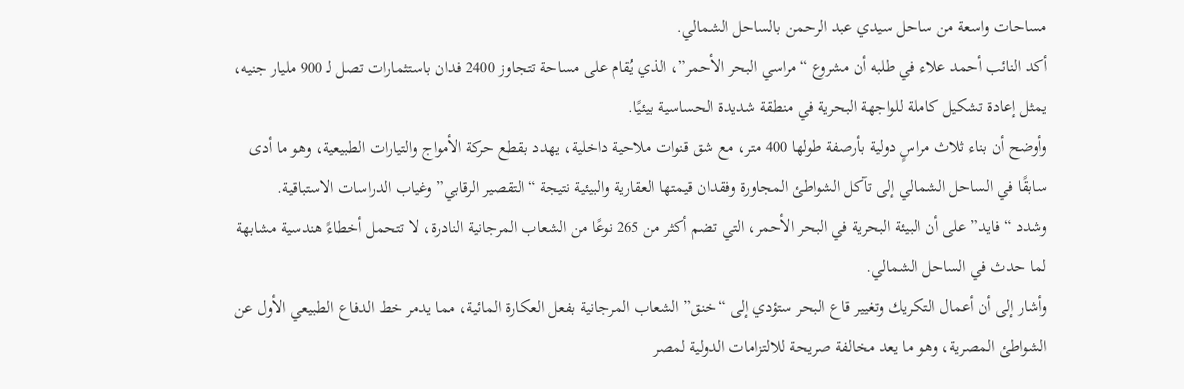مساحات واسعة من ساحل سيدي عبد الرحمن بالساحل الشمالي.
أكد النائب أحمد علاء في طلبه أن مشروع “مراسي البحر الأحمر”، الذي يُقام على مساحة تتجاوز 2400 فدان باستثمارات تصل لـ 900 مليار جنيه، يمثل إعادة تشكيل كاملة للواجهة البحرية في منطقة شديدة الحساسية بيئيًا.
وأوضح أن بناء ثلاث مراسٍ دولية بأرصفة طولها 400 متر، مع شق قنوات ملاحية داخلية، يهدد بقطع حركة الأمواج والتيارات الطبيعية، وهو ما أدى سابقًا في الساحل الشمالي إلى تآكل الشواطئ المجاورة وفقدان قيمتها العقارية والبيئية نتيجة “التقصير الرقابي” وغياب الدراسات الاستباقية.
وشدد “فايد” على أن البيئة البحرية في البحر الأحمر، التي تضم أكثر من 265 نوعًا من الشعاب المرجانية النادرة، لا تتحمل أخطاءً هندسية مشابهة لما حدث في الساحل الشمالي.
وأشار إلى أن أعمال التكريك وتغيير قاع البحر ستؤدي إلى “خنق” الشعاب المرجانية بفعل العكارة المائية، مما يدمر خط الدفاع الطبيعي الأول عن الشواطئ المصرية، وهو ما يعد مخالفة صريحة للالتزامات الدولية لمصر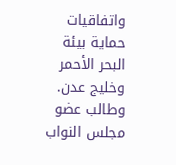واتفاقيات حماية بيئة البحر الأحمر وخليج عدن.
وطالب عضو مجلس النواب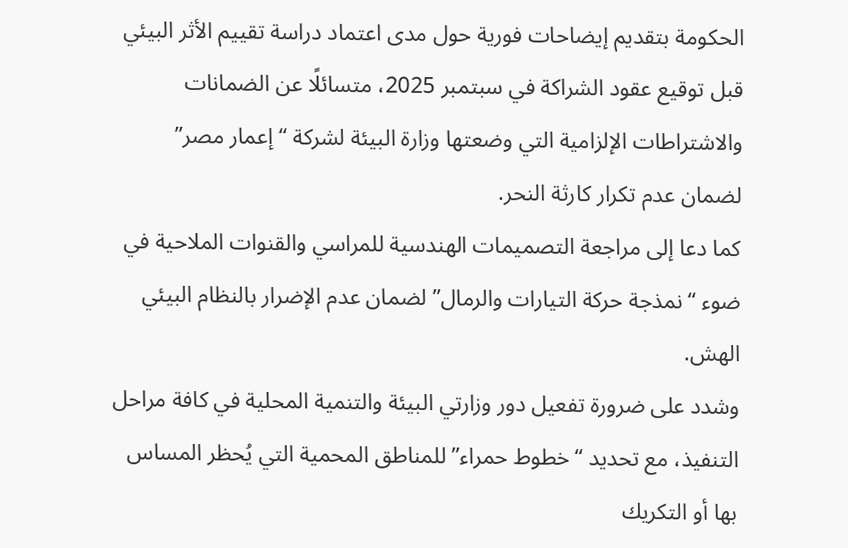الحكومة بتقديم إيضاحات فورية حول مدى اعتماد دراسة تقييم الأثر البيئي قبل توقيع عقود الشراكة في سبتمبر 2025، متسائلًا عن الضمانات والاشتراطات الإلزامية التي وضعتها وزارة البيئة لشركة “إعمار مصر” لضمان عدم تكرار كارثة النحر.
كما دعا إلى مراجعة التصميمات الهندسية للمراسي والقنوات الملاحية في ضوء “نمذجة حركة التيارات والرمال” لضمان عدم الإضرار بالنظام البيئي الهش.
وشدد على ضرورة تفعيل دور وزارتي البيئة والتنمية المحلية في كافة مراحل التنفيذ، مع تحديد “خطوط حمراء” للمناطق المحمية التي يُحظر المساس بها أو التكريك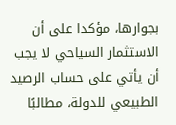بجوارها، مؤكدا على أن الاستثمار السياحي لا يجب أن يأتي على حساب الرصيد الطبيعي للدولة، مطالبًا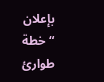بإعلان “خطة طوارئ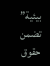بيئية” تضمن حقوق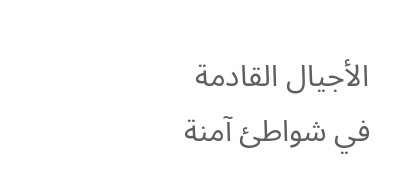الأجيال القادمة في شواطئ آمنة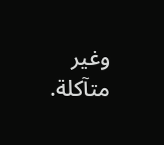وغير متآكلة.